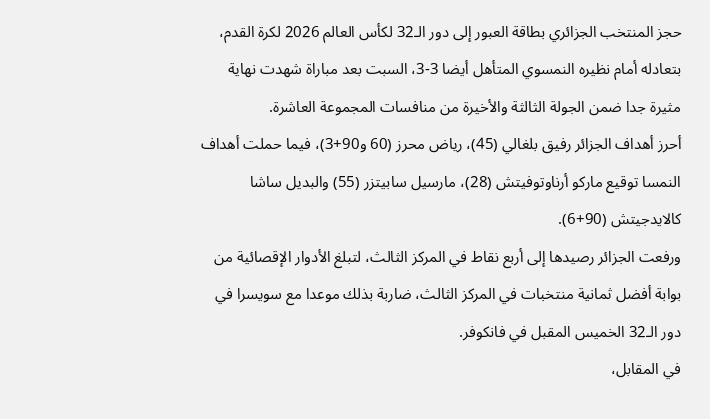حجز المنتخب الجزائري بطاقة العبور إلى دور الـ32 لكأس العالم 2026 لكرة القدم، بتعادله أمام نظيره النمسوي المتأهل أيضا 3-3، السبت بعد مباراة شهدت نهاية مثيرة جدا ضمن الجولة الثالثة والأخيرة من منافسات المجموعة العاشرة.
أحرز أهداف الجزائر رفيق بلغالي (45)، رياض محرز (60 و90+3)، فيما حملت أهداف النمسا توقيع ماركو أرناوتوفيتش (28)، مارسيل سابيتزر (55) والبديل ساشا كالايدجيتش (90+6).
ورفعت الجزائر رصيدها إلى أربع نقاط في المركز الثالث، لتبلغ الأدوار الإقصائية من بوابة أفضل ثمانية منتخبات في المركز الثالث، ضاربة بذلك موعدا مع سويسرا في دور الـ32 الخميس المقبل في فانكوفر.
في المقابل،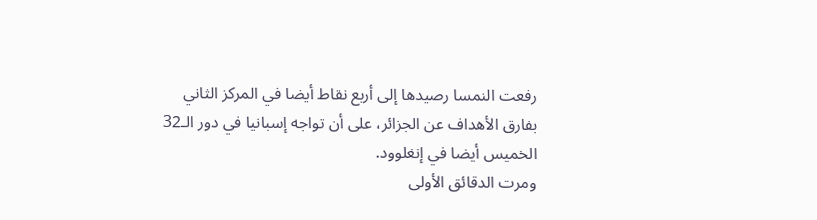رفعت النمسا رصيدها إلى أربع نقاط أيضا في المركز الثاني بفارق الأهداف عن الجزائر، على أن تواجه إسبانيا في دور الـ32 الخميس أيضا في إنغلوود.
ومرت الدقائق الأولى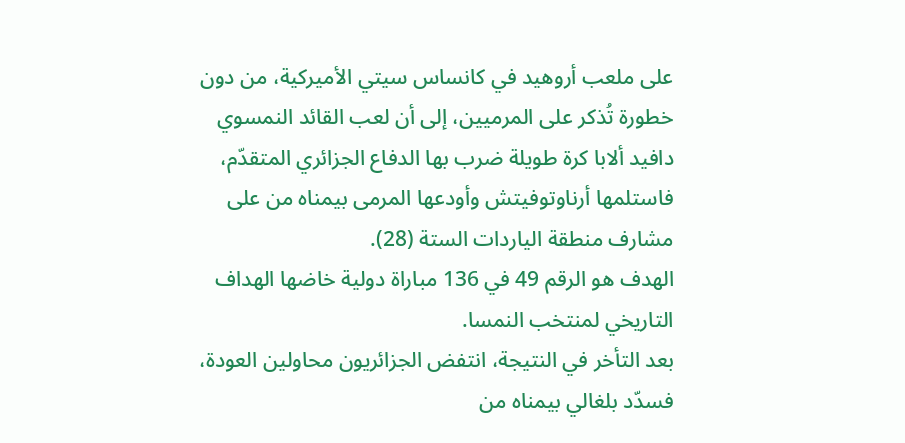على ملعب أروهيد في كانساس سيتي الأميركية، من دون خطورة تُذكر على المرميين، إلى أن لعب القائد النمسوي دافيد ألابا كرة طويلة ضرب بها الدفاع الجزائري المتقدّم، فاستلمها أرناوتوفيتش وأودعها المرمى بيمناه من على مشارف منطقة الياردات الستة (28).
الهدف هو الرقم 49 في 136 مباراة دولية خاضها الهداف التاريخي لمنتخب النمسا.
بعد التأخر في النتيجة، انتفض الجزائريون محاولين العودة، فسدّد بلغالي بيمناه من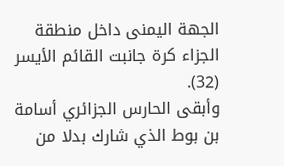الجهة اليمنى داخل منطقة الجزاء كرة جانبت القائم الأيسر (32).
وأبقى الحارس الجزائري أسامة بن بوط الذي شارك بدلا من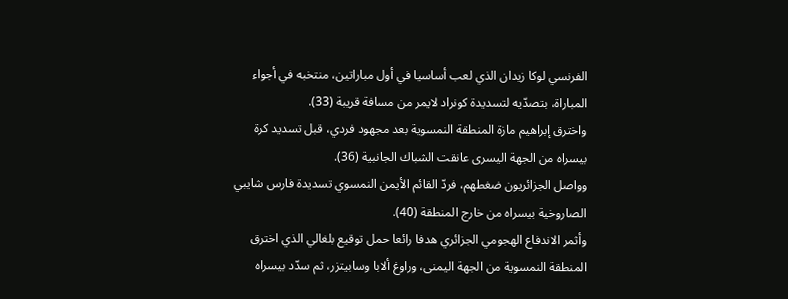الفرنسي لوكا زيدان الذي لعب أساسيا في أول مباراتين، منتخبه في أجواء المباراة، بتصدّيه لتسديدة كونراد لايمر من مسافة قريبة (33).
واخترق إبراهيم مازة المنطقة النمسوية بعد مجهود فردي، قبل تسديد كرة بيسراه من الجهة اليسرى عانقت الشباك الجانبية (36).
وواصل الجزائريون ضغطهم، فردّ القائم الأيمن النمسوي تسديدة فارس شايبي الصاروخية بيسراه من خارج المنطقة (40).
وأثمر الاندفاع الهجومي الجزائري هدفا رائعا حمل توقيع بلغالي الذي اخترق المنطقة النمسوية من الجهة اليمنى، وراوغ ألابا وسابيتزر، ثم سدّد بيسراه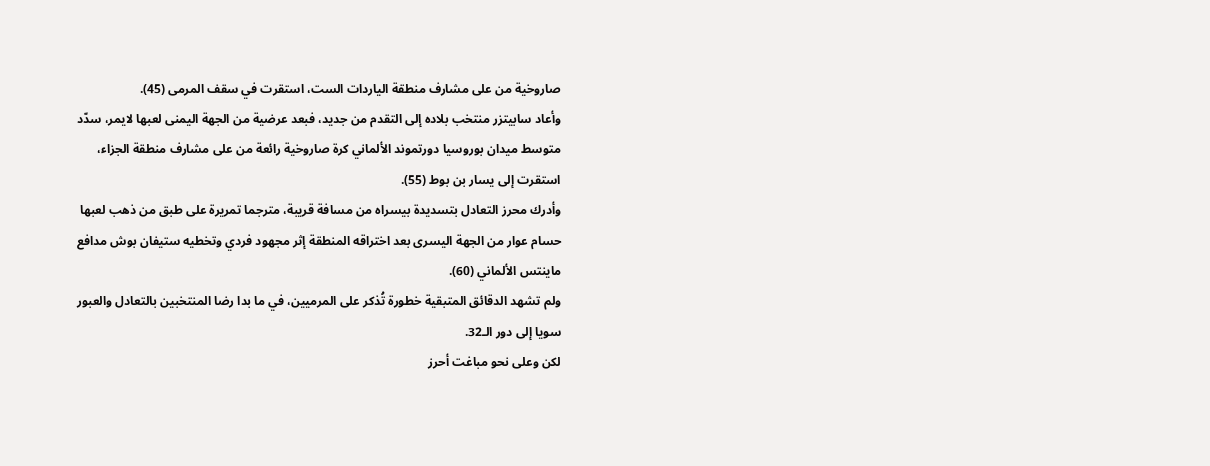صاروخية من على مشارف منطقة الياردات الست، استقرت في سقف المرمى (45).
وأعاد سابيتزر منتخب بلاده إلى التقدم من جديد، فبعد عرضية من الجهة اليمنى لعبها لايمر، سدّد متوسط ميدان بوروسيا دورتموند الألماني كرة صاروخية رائعة من على مشارف منطقة الجزاء، استقرت إلى يسار بن بوط (55).
وأدرك محرز التعادل بتسديدة بيسراه من مسافة قريبة، مترجما تمريرة على طبق من ذهب لعبها حسام عوار من الجهة اليسرى بعد اختراقه المنطقة إثر مجهود فردي وتخطيه ستيفان بوش مدافع ماينتس الألماني (60).
ولم تشهد الدقائق المتبقية خطورة تُذكر على المرميين، في ما بدا رضا المنتخبين بالتعادل والعبور سويا إلى دور الـ32.
لكن وعلى نحو مباغت أحرز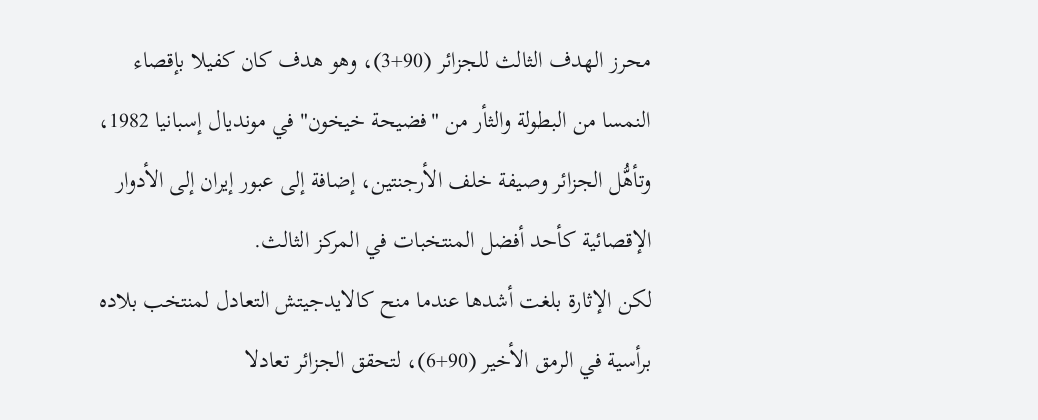محرز الهدف الثالث للجزائر (90+3)، وهو هدف كان كفيلا بإقصاء النمسا من البطولة والثأر من "فضيحة خيخون" في مونديال إسبانيا 1982، وتأهُّل الجزائر وصيفة خلف الأرجنتين، إضافة إلى عبور إيران إلى الأدوار الإقصائية كأحد أفضل المنتخبات في المركز الثالث.
لكن الإثارة بلغت أشدها عندما منح كالايدجيتش التعادل لمنتخب بلاده برأسية في الرمق الأخير (90+6)، لتحقق الجزائر تعادلا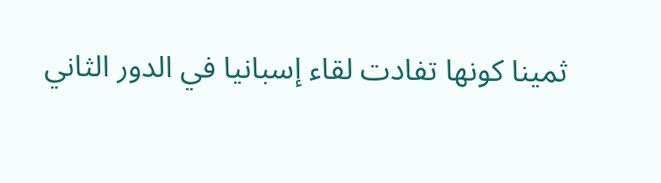ثمينا كونها تفادت لقاء إسبانيا في الدور الثاني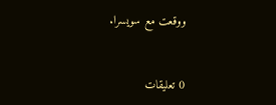ووقعت مع سويسرا.


0 تعليقات